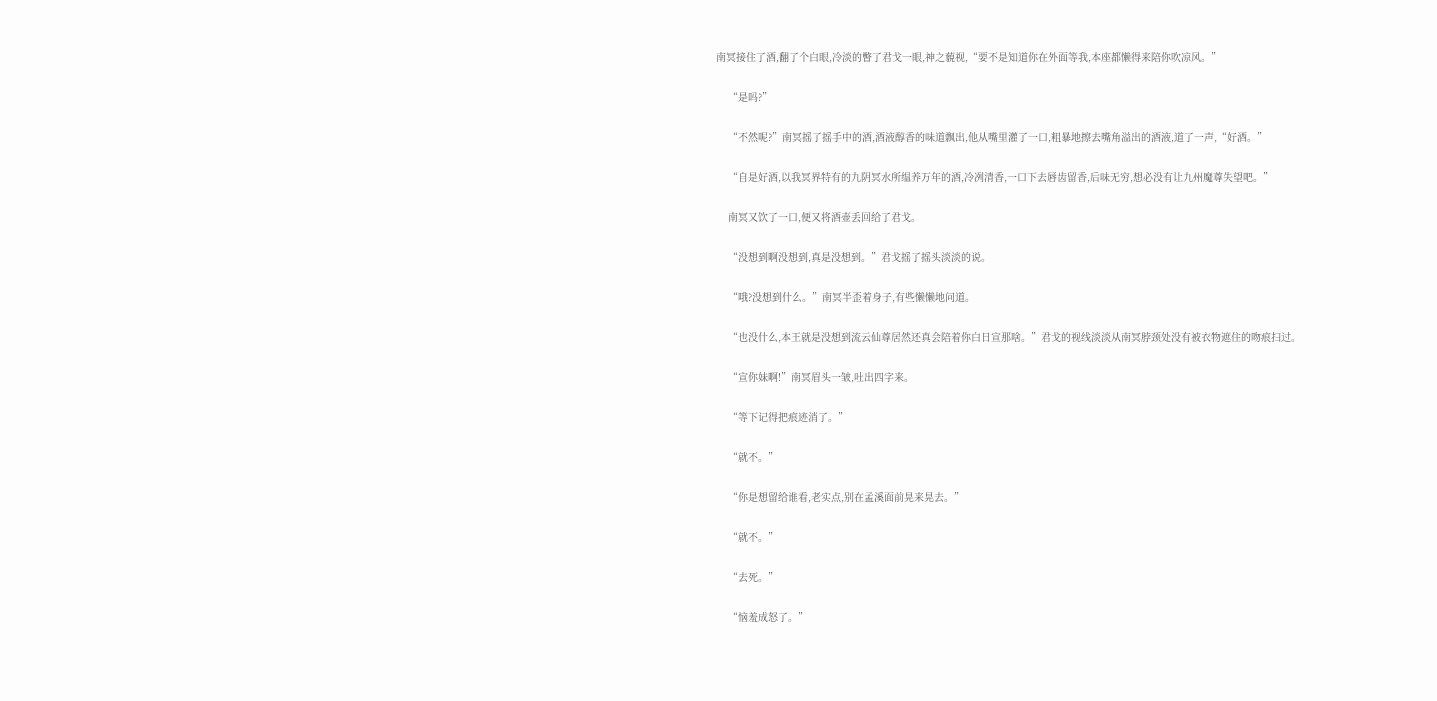南冥接住了酒,翻了个白眼,冷淡的瞥了君戈一眼,神之藐视,“要不是知道你在外面等我,本座都懒得来陪你吹凉风。”

    “是吗?”

    “不然呢?”南冥摇了摇手中的酒,酒液醇香的味道飘出,他从嘴里灌了一口,粗暴地擦去嘴角溢出的酒液,道了一声,“好酒。”

    “自是好酒,以我冥界特有的九阴冥水所缊养万年的酒,冷冽清香,一口下去唇齿留香,后味无穷,想必没有让九州魔尊失望吧。”

    南冥又饮了一口,便又将酒壶丢回给了君戈。

    “没想到啊没想到,真是没想到。”君戈摇了摇头淡淡的说。

    “哦?没想到什么。”南冥半歪着身子,有些懒懒地问道。

    “也没什么,本王就是没想到流云仙尊居然还真会陪着你白日宣那啥。”君戈的视线淡淡从南冥脖颈处没有被衣物遮住的吻痕扫过。

    “宣你妹啊!”南冥眉头一皱,吐出四字来。

    “等下记得把痕迹消了。”

    “就不。”

    “你是想留给谁看,老实点,别在孟溪面前晃来晃去。”

    “就不。”

    “去死。”

    “恼羞成怒了。”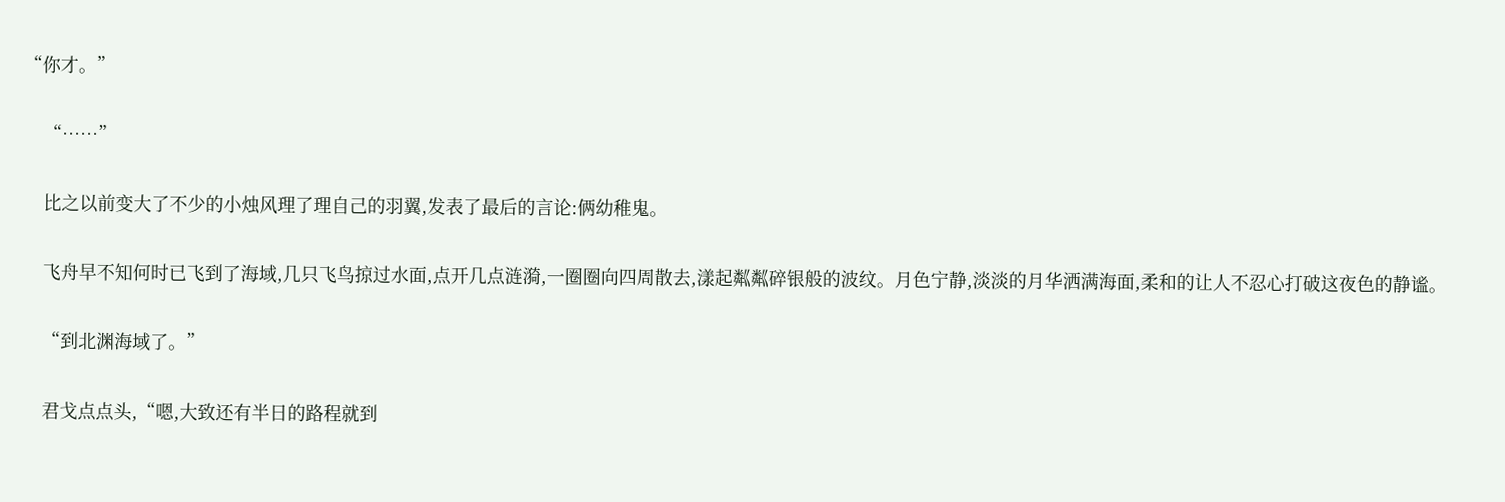“你才。”

    “……”

    比之以前变大了不少的小烛风理了理自己的羽翼,发表了最后的言论:俩幼稚鬼。

    飞舟早不知何时已飞到了海域,几只飞鸟掠过水面,点开几点涟漪,一圈圈向四周散去,漾起粼粼碎银般的波纹。月色宁静,淡淡的月华洒满海面,柔和的让人不忍心打破这夜色的静谧。

    “到北渊海域了。”

    君戈点点头,“嗯,大致还有半日的路程就到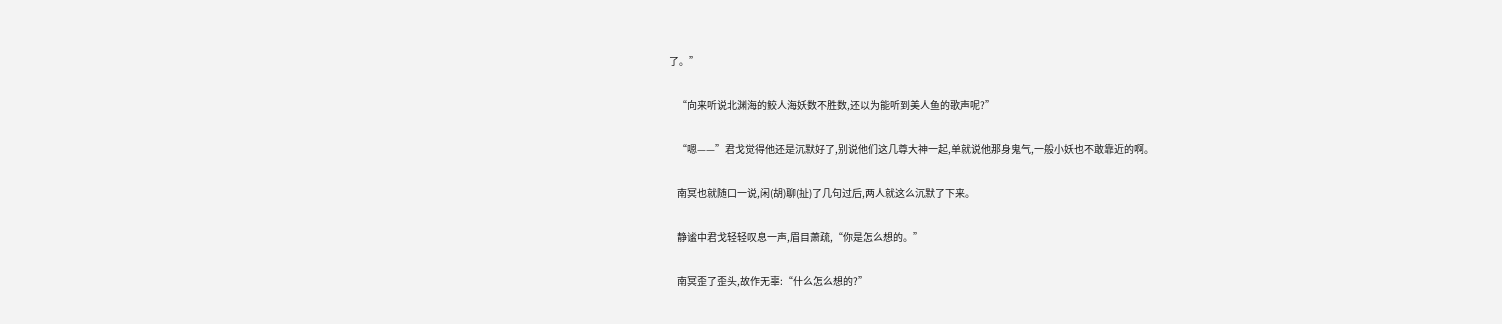了。”

    “向来听说北渊海的鲛人海妖数不胜数,还以为能听到美人鱼的歌声呢?”

    “嗯——”君戈觉得他还是沉默好了,别说他们这几尊大神一起,单就说他那身鬼气,一般小妖也不敢靠近的啊。

    南冥也就随口一说,闲(胡)聊(扯)了几句过后,两人就这么沉默了下来。

    静谧中君戈轻轻叹息一声,眉目萧疏,“你是怎么想的。”

    南冥歪了歪头,故作无辜:“什么怎么想的?”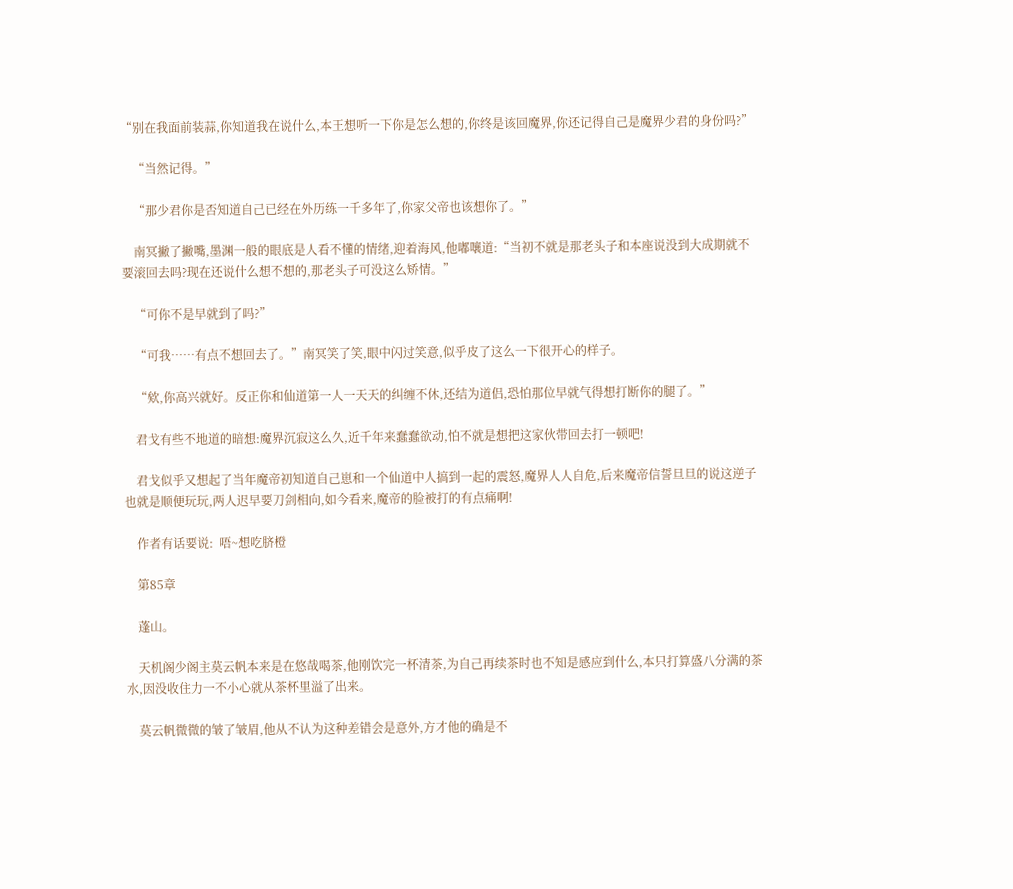“别在我面前装蒜,你知道我在说什么,本王想听一下你是怎么想的,你终是该回魔界,你还记得自己是魔界少君的身份吗?”

    “当然记得。”

    “那少君你是否知道自己已经在外历练一千多年了,你家父帝也该想你了。”

    南冥撇了撇嘴,墨渊一般的眼底是人看不懂的情绪,迎着海风,他嘟嚷道:“当初不就是那老头子和本座说没到大成期就不要滚回去吗?现在还说什么想不想的,那老头子可没这么矫情。”

    “可你不是早就到了吗?”

    “可我……有点不想回去了。”南冥笑了笑,眼中闪过笑意,似乎皮了这么一下很开心的样子。

    “欸,你高兴就好。反正你和仙道第一人一天天的纠缠不休,还结为道侣,恐怕那位早就气得想打断你的腿了。”

    君戈有些不地道的暗想:魔界沉寂这么久,近千年来蠢蠢欲动,怕不就是想把这家伙带回去打一顿吧!

    君戈似乎又想起了当年魔帝初知道自己崽和一个仙道中人搞到一起的震怒,魔界人人自危,后来魔帝信誓旦旦的说这逆子也就是顺便玩玩,两人迟早要刀剑相向,如今看来,魔帝的脸被打的有点痛啊!

    作者有话要说:  唔~想吃脐橙

    第85章

    蓬山。

    天机阁少阁主莫云帆本来是在悠哉喝茶,他刚饮完一杯清茶,为自己再续茶时也不知是感应到什么,本只打算盛八分满的茶水,因没收住力一不小心就从茶杯里溢了出来。

    莫云帆微微的皱了皱眉,他从不认为这种差错会是意外,方才他的确是不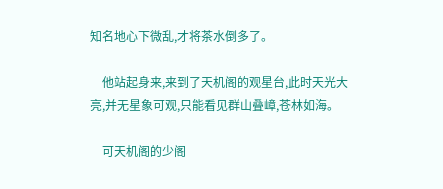知名地心下微乱,才将茶水倒多了。

    他站起身来,来到了天机阁的观星台,此时天光大亮,并无星象可观,只能看见群山叠嶂,苍林如海。

    可天机阁的少阁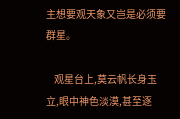主想要观天象又岂是必须要群星。

    观星台上,莫云帆长身玉立,眼中神色淡漠,甚至逐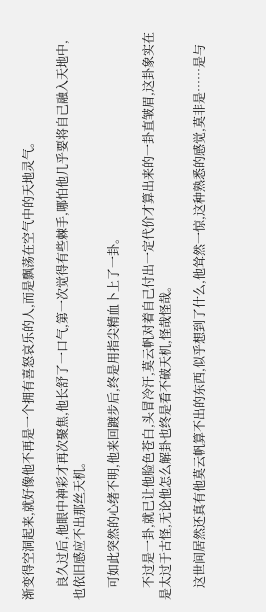渐变得空洞起来,就好像他不再是一个拥有喜怒哀乐的人,而是飘荡在空气中的天地灵气。

    良久过后,他眼中神彩才再次聚焦,他长舒了一口气,第一次觉得有些棘手,哪怕他几乎要将自己融入天地中,也依旧感应不出那丝天机。

    可如此突然的心绪不明,他来回踱步后,终是用指尖精血卜上了一卦。

    不过是一卦,就已让他脸色苍白,头冒冷汗,莫云帆对着自己付出一定代价才算出来的一卦直皱眉,这卦象实在是太过于古怪,无论他怎么解卦也终是看不破天机,怪哉怪哉。

    这世间居然还真有他莫云帆算不出的东西,似乎想到了什么,他耸然一惊,这种熟悉的感觉,莫非是……是与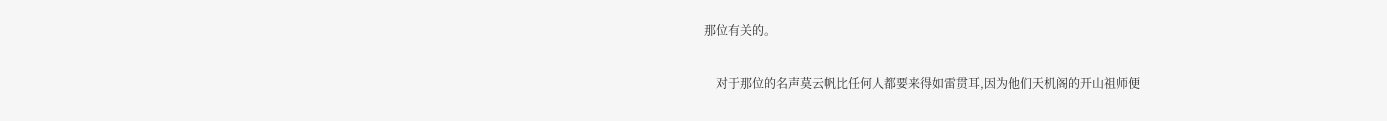那位有关的。

    对于那位的名声莫云帆比任何人都要来得如雷贯耳,因为他们天机阁的开山祖师便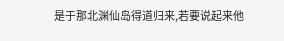是于那北渊仙岛得道归来,若要说起来他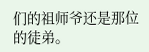们的祖师爷还是那位的徒弟。